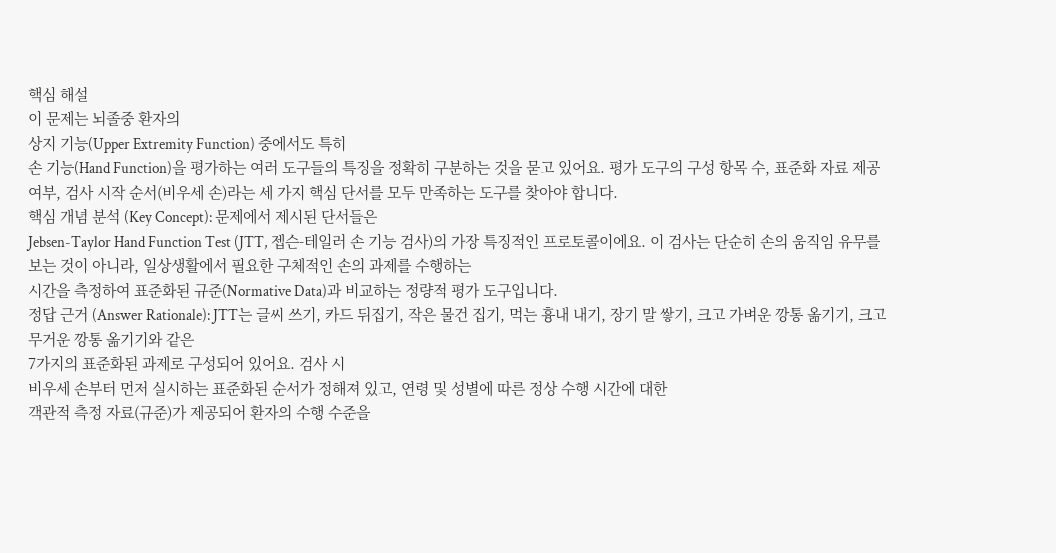핵심 해설
이 문제는 뇌졸중 환자의
상지 기능(Upper Extremity Function) 중에서도 특히
손 기능(Hand Function)을 평가하는 여러 도구들의 특징을 정확히 구분하는 것을 묻고 있어요. 평가 도구의 구성 항목 수, 표준화 자료 제공 여부, 검사 시작 순서(비우세 손)라는 세 가지 핵심 단서를 모두 만족하는 도구를 찾아야 합니다.
핵심 개념 분석 (Key Concept): 문제에서 제시된 단서들은
Jebsen-Taylor Hand Function Test (JTT, 젭슨-테일러 손 기능 검사)의 가장 특징적인 프로토콜이에요. 이 검사는 단순히 손의 움직임 유무를 보는 것이 아니라, 일상생활에서 필요한 구체적인 손의 과제를 수행하는
시간을 측정하여 표준화된 규준(Normative Data)과 비교하는 정량적 평가 도구입니다.
정답 근거 (Answer Rationale): JTT는 글씨 쓰기, 카드 뒤집기, 작은 물건 집기, 먹는 흉내 내기, 장기 말 쌓기, 크고 가벼운 깡통 옮기기, 크고 무거운 깡통 옮기기와 같은
7가지의 표준화된 과제로 구성되어 있어요. 검사 시
비우세 손부터 먼저 실시하는 표준화된 순서가 정해져 있고, 연령 및 성별에 따른 정상 수행 시간에 대한
객관적 측정 자료(규준)가 제공되어 환자의 수행 수준을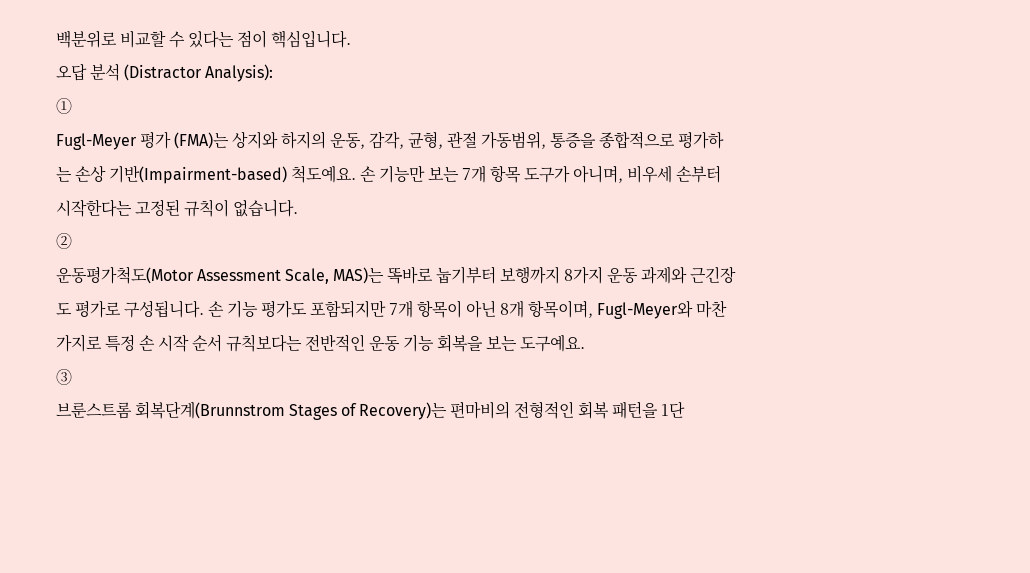백분위로 비교할 수 있다는 점이 핵심입니다.
오답 분석 (Distractor Analysis):
①
Fugl-Meyer 평가 (FMA)는 상지와 하지의 운동, 감각, 균형, 관절 가동범위, 통증을 종합적으로 평가하는 손상 기반(Impairment-based) 척도예요. 손 기능만 보는 7개 항목 도구가 아니며, 비우세 손부터 시작한다는 고정된 규칙이 없습니다.
②
운동평가척도(Motor Assessment Scale, MAS)는 똑바로 눕기부터 보행까지 8가지 운동 과제와 근긴장도 평가로 구성됩니다. 손 기능 평가도 포함되지만 7개 항목이 아닌 8개 항목이며, Fugl-Meyer와 마찬가지로 특정 손 시작 순서 규칙보다는 전반적인 운동 기능 회복을 보는 도구예요.
③
브룬스트롬 회복단계(Brunnstrom Stages of Recovery)는 편마비의 전형적인 회복 패턴을 1단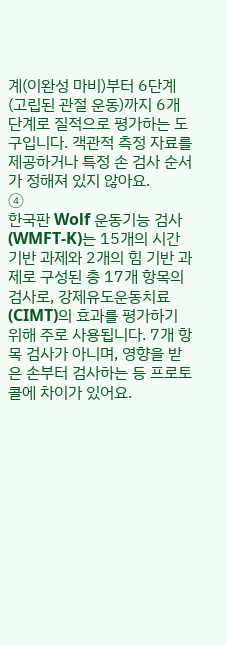계(이완성 마비)부터 6단계(고립된 관절 운동)까지 6개 단계로 질적으로 평가하는 도구입니다. 객관적 측정 자료를 제공하거나 특정 손 검사 순서가 정해져 있지 않아요.
④
한국판 Wolf 운동기능 검사(WMFT-K)는 15개의 시간 기반 과제와 2개의 힘 기반 과제로 구성된 총 17개 항목의 검사로, 강제유도운동치료(CIMT)의 효과를 평가하기 위해 주로 사용됩니다. 7개 항목 검사가 아니며, 영향을 받은 손부터 검사하는 등 프로토콜에 차이가 있어요.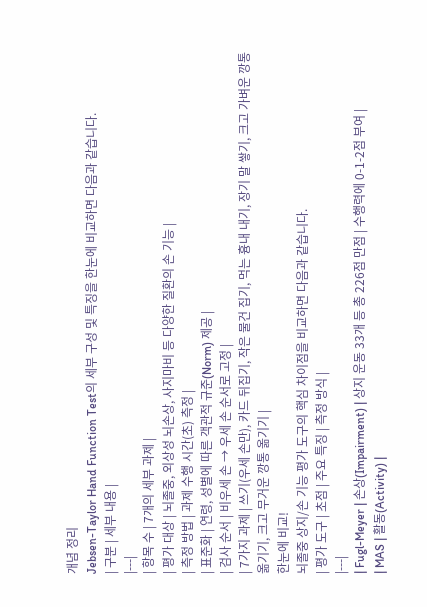개념 정리
Jebsen-Taylor Hand Function Test의 세부 구성 및 특징을 한눈에 비교하면 다음과 같습니다.
| 구분 | 세부 내용 |
|---|
| 항목 수 | 7개의 세부 과제 |
| 평가 대상 | 뇌졸중, 외상성 뇌손상, 사지마비 등 다양한 질환의 손 기능 |
| 측정 방법 | 과제 수행 시간(초) 측정 |
| 표준화 | 연령, 성별에 따른 객관적 규준(Norm) 제공 |
| 검사 순서 | 비우세 손 → 우세 손 순서로 고정 |
| 7가지 과제 | 쓰기(우세 손만), 카드 뒤집기, 작은 물건 집기, 먹는 흉내 내기, 장기 말 쌓기, 크고 가벼운 깡통 옮기기, 크고 무거운 깡통 옮기기 |
한눈에 비교!
뇌졸중 상지/손 기능 평가 도구의 핵심 차이점을 비교하면 다음과 같습니다.
| 평가 도구 | 초점 | 주요 특징 | 측정 방식 |
|---|
| Fugl-Meyer | 손상(Impairment) | 상지 운동 33개 등 총 226점 만점 | 수행력에 0-1-2점 부여 |
| MAS | 활동(Activity) |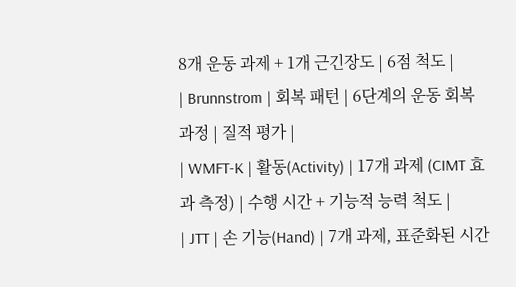8개 운동 과제 + 1개 근긴장도 | 6점 척도 |
| Brunnstrom | 회복 패턴 | 6단계의 운동 회복 과정 | 질적 평가 |
| WMFT-K | 활동(Activity) | 17개 과제 (CIMT 효과 측정) | 수행 시간 + 기능적 능력 척도 |
| JTT | 손 기능(Hand) | 7개 과제, 표준화된 시간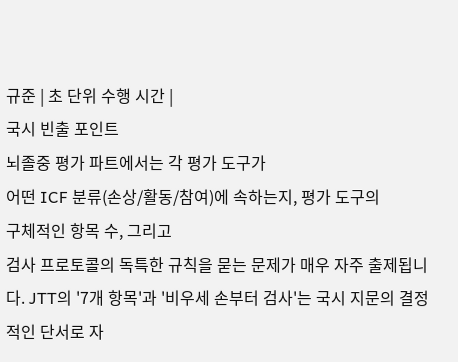규준 | 초 단위 수행 시간 |
국시 빈출 포인트
뇌졸중 평가 파트에서는 각 평가 도구가
어떤 ICF 분류(손상/활동/참여)에 속하는지, 평가 도구의
구체적인 항목 수, 그리고
검사 프로토콜의 독특한 규칙을 묻는 문제가 매우 자주 출제됩니다. JTT의 '7개 항목'과 '비우세 손부터 검사'는 국시 지문의 결정적인 단서로 자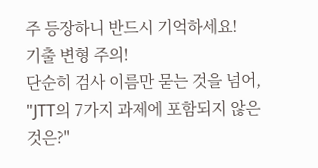주 등장하니 반드시 기억하세요!
기출 변형 주의!
단순히 검사 이름만 묻는 것을 넘어, "JTT의 7가지 과제에 포함되지 않은 것은?"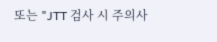또는 "JTT 검사 시 주의사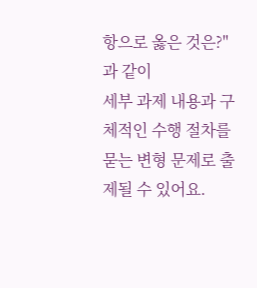항으로 옳은 것은?"과 같이
세부 과제 내용과 구체적인 수행 절차를 묻는 변형 문제로 출제될 수 있어요.